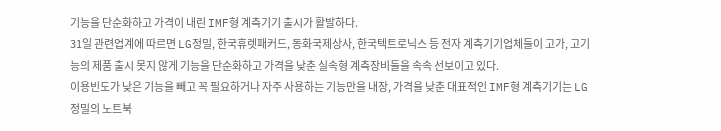기능을 단순화하고 가격이 내린 IMF형 계측기기 출시가 활발하다.
31일 관련업계에 따르면 LG정밀, 한국휴렛패커드, 동화국제상사, 한국텍트로닉스 등 전자 계측기기업체들이 고가, 고기능의 제품 출시 못지 않게 기능을 단순화하고 가격을 낮춘 실속형 계측장비들을 속속 선보이고 있다.
이용빈도가 낮은 기능을 빼고 꼭 필요하거나 자주 사용하는 기능만을 내장, 가격을 낮춘 대표적인 IMF형 계측기기는 LG정밀의 노트북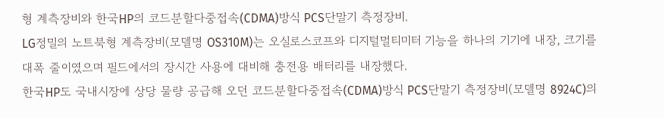형 계측장비와 한국HP의 코드분할다중접속(CDMA)방식 PCS단말기 측정장비.
LG정밀의 노트북형 계측장비(모델명 OS310M)는 오실로스코프와 디지털멀티미터 기능을 하나의 기기에 내장, 크기를 대폭 줄이였으며 필드에서의 장시간 사용에 대비해 충전용 배터리를 내장했다.
한국HP도 국내시장에 상당 물량 공급해 오던 코드분할다중접속(CDMA)방식 PCS단말기 측정장비(모델명 8924C)의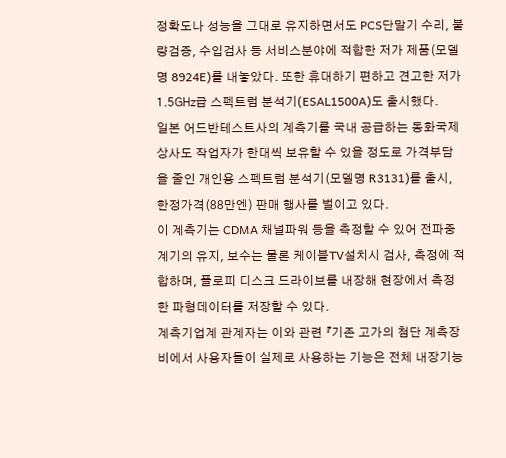정확도나 성능을 그대로 유지하면서도 PCS단말기 수리, 불량검증, 수입검사 등 서비스분야에 적합한 저가 제품(모델명 8924E)를 내놓았다. 또한 휴대하기 편하고 견고한 저가 1.5㎓급 스펙트럼 분석기(ESAL1500A)도 출시했다.
일본 어드반테스트사의 계측기를 국내 공급하는 동화국제상사도 작업자가 한대씩 보유할 수 있을 정도로 가격부담을 줄인 개인용 스펙트럼 분석기(모델명 R3131)를 출시, 한정가격(88만엔) 판매 행사를 벌이고 있다.
이 계측기는 CDMA 채널파워 등을 측정할 수 있어 전파중계기의 유지, 보수는 물론 케이블TV설치시 검사, 측정에 적합하며, 플로피 디스크 드라이브를 내장해 현장에서 측정한 파형데이터를 저장할 수 있다.
계측기업계 관계자는 이와 관련 『기존 고가의 첨단 계측장비에서 사용자들이 실제로 사용하는 기능은 전체 내장기능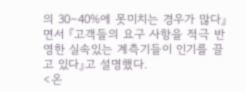의 30∼40%에 못미치는 경우가 많다』면서 『고객들의 요구 사항을 적극 반영한 실속있는 계측기들이 인기를 끌고 있다』고 설명했다.
<온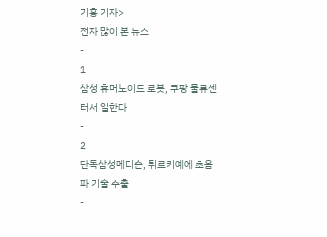기홍 기자>
전자 많이 본 뉴스
-
1
삼성 휴머노이드 로봇, 쿠팡 물류센터서 일한다
-
2
단독삼성메디슨, 튀르키예에 초음파 기술 수출
-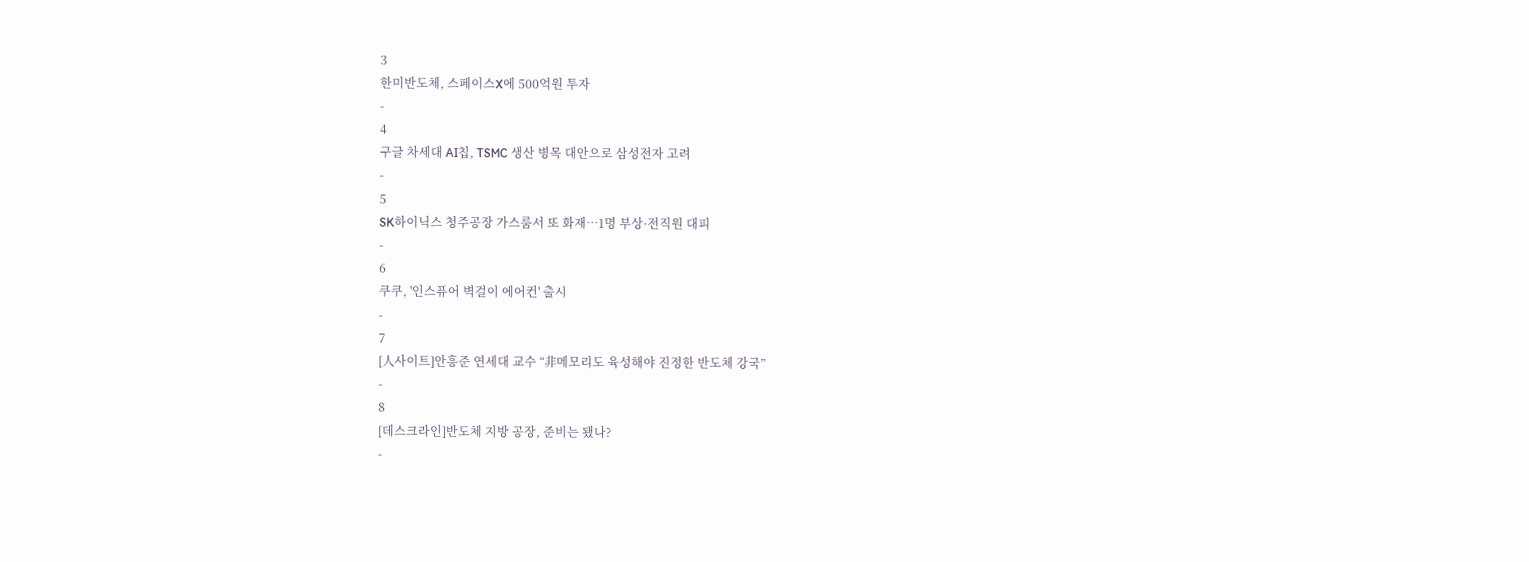3
한미반도체, 스페이스X에 500억원 투자
-
4
구글 차세대 AI칩, TSMC 생산 병목 대안으로 삼성전자 고려
-
5
SK하이닉스 청주공장 가스룸서 또 화재…1명 부상·전직원 대피
-
6
쿠쿠, '인스퓨어 벽걸이 에어컨' 출시
-
7
[人사이트]안흥준 연세대 교수 “非메모리도 육성해야 진정한 반도체 강국”
-
8
[데스크라인]반도체 지방 공장, 준비는 됐나?
-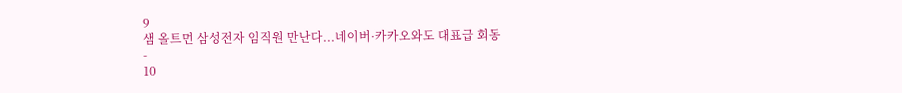9
샘 올트먼 삼성전자 임직원 만난다...네이버·카카오와도 대표급 회동
-
10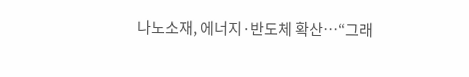나노소재, 에너지·반도체 확산…“그래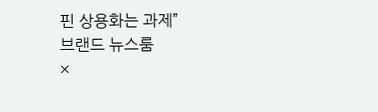핀 상용화는 과제”
브랜드 뉴스룸
×